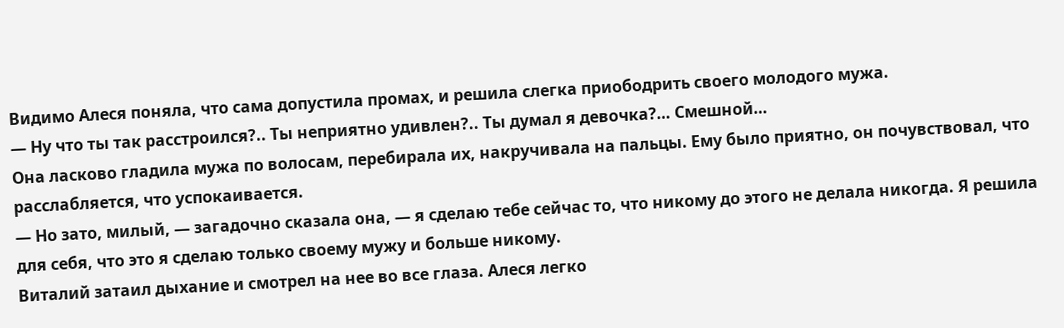Видимо Алеся поняла, что сама допустила промах, и решила слегка приободрить своего молодого мужа.
— Ну что ты так расстроился?.. Ты неприятно удивлен?.. Ты думал я девочка?… Смешной…
Она ласково гладила мужа по волосам, перебирала их, накручивала на пальцы. Ему было приятно, он почувствовал, что расслабляется, что успокаивается.
— Но зато, милый, — загадочно сказала она, — я сделаю тебе сейчас то, что никому до этого не делала никогда. Я решила для себя, что это я сделаю только своему мужу и больше никому.
Виталий затаил дыхание и смотрел на нее во все глаза. Алеся легко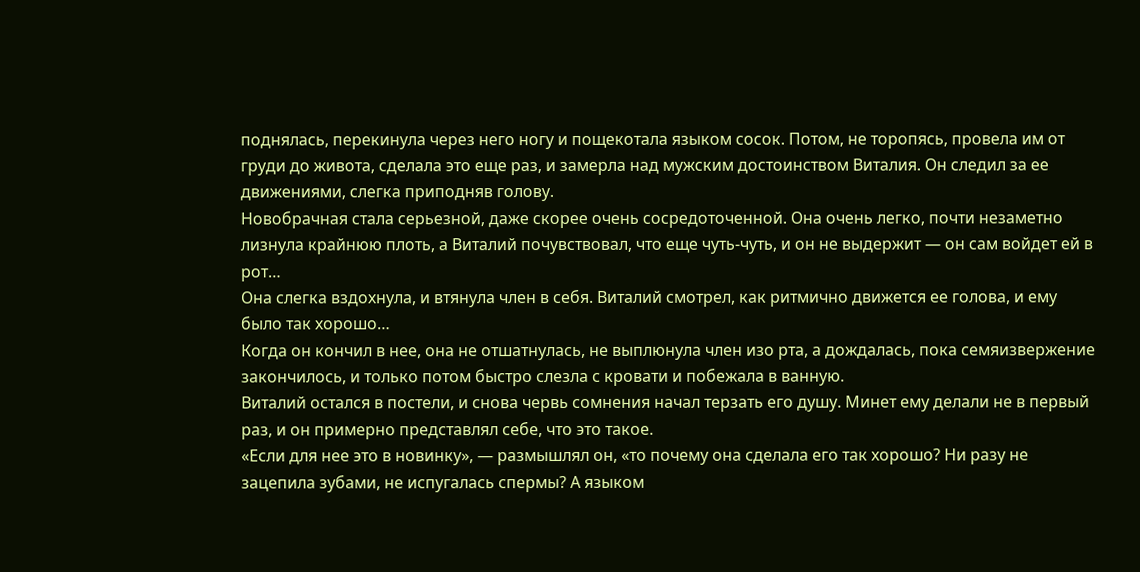поднялась, перекинула через него ногу и пощекотала языком сосок. Потом, не торопясь, провела им от груди до живота, сделала это еще раз, и замерла над мужским достоинством Виталия. Он следил за ее движениями, слегка приподняв голову.
Новобрачная стала серьезной, даже скорее очень сосредоточенной. Она очень легко, почти незаметно лизнула крайнюю плоть, а Виталий почувствовал, что еще чуть-чуть, и он не выдержит — он сам войдет ей в рот…
Она слегка вздохнула, и втянула член в себя. Виталий смотрел, как ритмично движется ее голова, и ему было так хорошо…
Когда он кончил в нее, она не отшатнулась, не выплюнула член изо рта, а дождалась, пока семяизвержение закончилось, и только потом быстро слезла с кровати и побежала в ванную.
Виталий остался в постели, и снова червь сомнения начал терзать его душу. Минет ему делали не в первый раз, и он примерно представлял себе, что это такое.
«Если для нее это в новинку», — размышлял он, «то почему она сделала его так хорошо? Ни разу не зацепила зубами, не испугалась спермы? А языком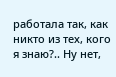работала так, как никто из тех, кого я знаю?.. Ну нет,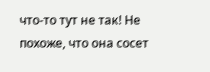что-то тут не так! Не похоже, что она сосет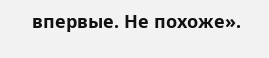впервые. Не похоже».